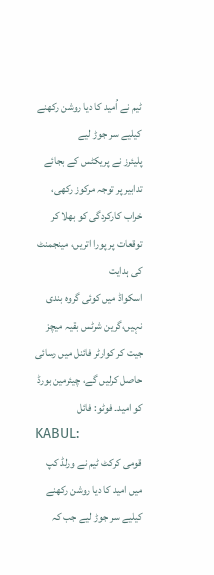ٹیم نے اُمید کا دیا روشن رکھنے کیلیے سر جوڑ لیے
پلیئرز نے پریکٹس کے بجائے تدابیر پر توجہ مرکوز رکھی، خراب کارکردگی کو بھلا کر توقعات پر پورا اتریں، مینجمنٹ کی ہدایت
اسکواڈ میں کوئی گروہ بندی نہیں،گرین شرٹس بقیہ میچز جیت کر کوارٹر فائنل میں رسائی حاصل کرلیں گے، چیئرمین بورڈ کو امید۔ فوٹو: فائل
KABUL:
قومی کرکٹ ٹیم نے ورلڈ کپ میں امید کا دیا روشن رکھنے کیلیے سر جوڑ لیے جب کہ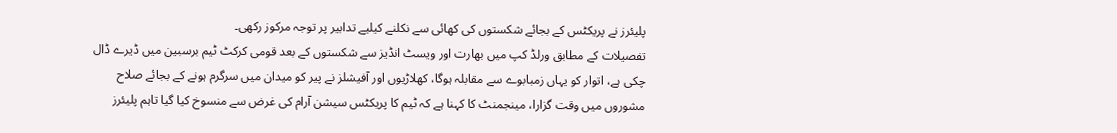پلیئرز نے پریکٹس کے بجائے شکستوں کی کھائی سے نکلنے کیلیے تدابیر پر توجہ مرکوز رکھی۔
تفصیلات کے مطابق ورلڈ کپ میں بھارت اور ویسٹ انڈیز سے شکستوں کے بعد قومی کرکٹ ٹیم برسبین میں ڈیرے ڈال چکی ہے، اتوار کو یہاں زمبابوے سے مقابلہ ہوگا، کھلاڑیوں اور آفیشلز نے پیر کو میدان میں سرگرم ہونے کے بجائے صلاح مشوروں میں وقت گزارا، مینجمنٹ کا کہنا ہے کہ ٹیم کا پریکٹس سیشن آرام کی غرض سے منسوخ کیا گیا تاہم پلیئرز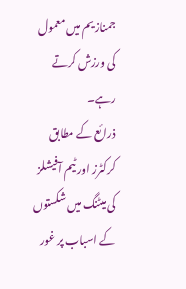جمنازیم میں معمول کی ورزش کرتے رہے۔
ذرائع کے مطابق کرکٹرز اور ٹیم آفیشلز کی میٹنگ میں شکستوں کے اسباب پر غور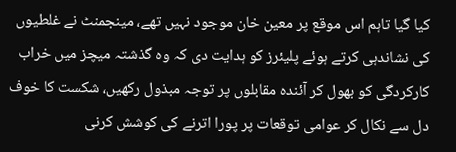کیا گیا تاہم اس موقع پر معین خان موجود نہیں تھے، مینجمنٹ نے غلطیوں کی نشاندہی کرتے ہوئے پلیئرز کو ہدایت دی کہ وہ گذشتہ میچز میں خراب کارکردگی کو بھول کر آئندہ مقابلوں پر توجہ مبذول رکھیں، شکست کا خوف دل سے نکال کر عوامی توقعات پر پورا اترنے کی کوشش کرنی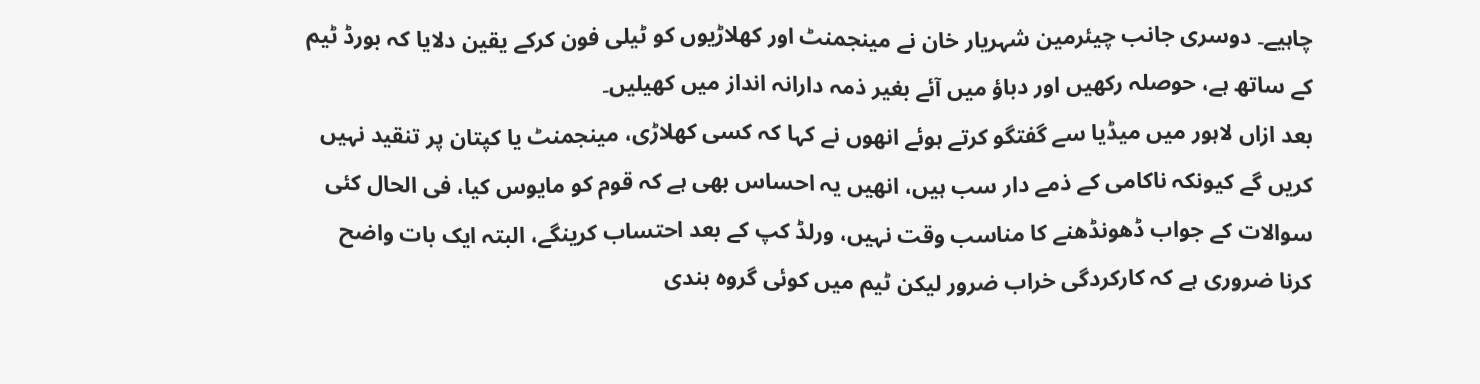چاہیے۔ دوسری جانب چیئرمین شہریار خان نے مینجمنٹ اور کھلاڑیوں کو ٹیلی فون کرکے یقین دلایا کہ بورڈ ٹیم کے ساتھ ہے، حوصلہ رکھیں اور دباؤ میں آئے بغیر ذمہ دارانہ انداز میں کھیلیں۔
بعد ازاں لاہور میں میڈیا سے گفتگو کرتے ہوئے انھوں نے کہا کہ کسی کھلاڑی، مینجمنٹ یا کپتان پر تنقید نہیں کریں گے کیونکہ ناکامی کے ذمے دار سب ہیں، انھیں یہ احساس بھی ہے کہ قوم کو مایوس کیا، فی الحال کئی سوالات کے جواب ڈھونڈھنے کا مناسب وقت نہیں، ورلڈ کپ کے بعد احتساب کرینگے، البتہ ایک بات واضح کرنا ضروری ہے کہ کارکردگی خراب ضرور لیکن ٹیم میں کوئی گروہ بندی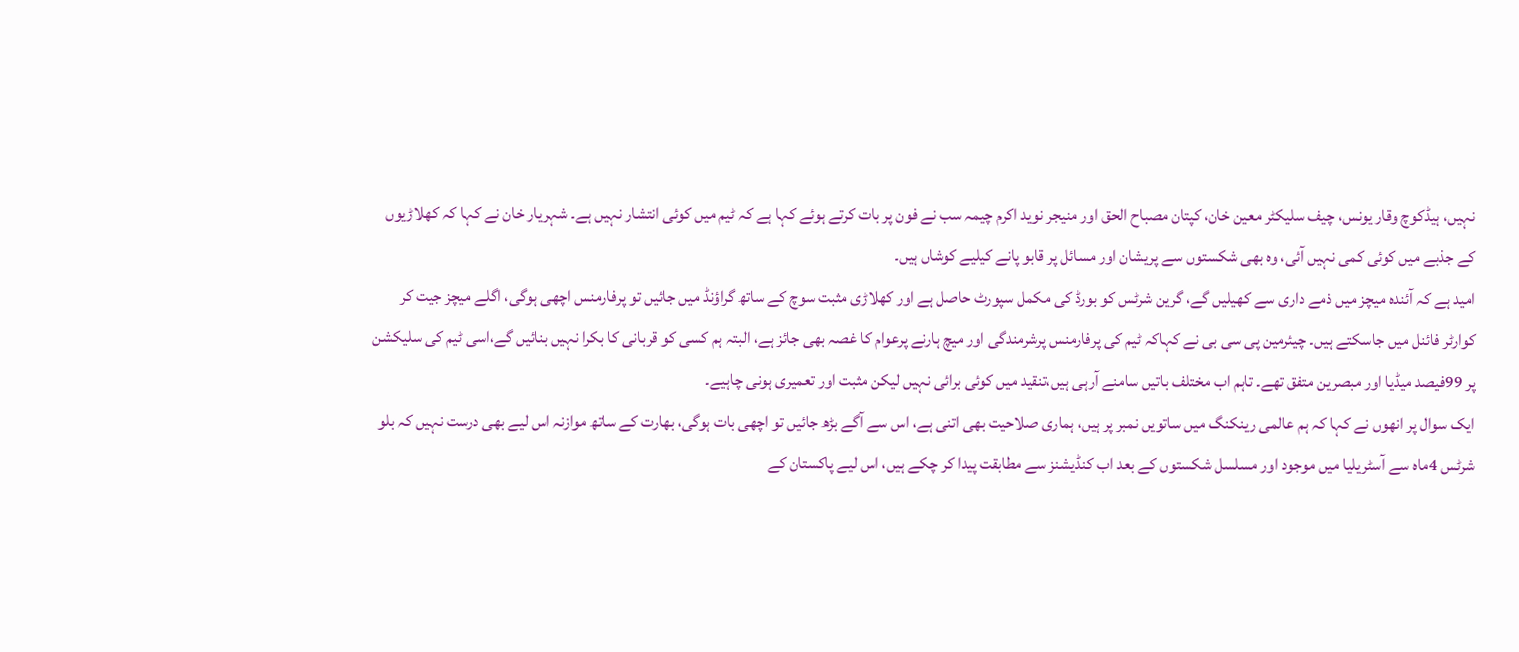نہیں، ہیڈکوچ وقار یونس، چیف سلیکٹر معین خان، کپتان مصباح الحق اور منیجر نوید اکرم چیمہ سب نے فون پر بات کرتے ہوئے کہا ہے کہ ٹیم میں کوئی انتشار نہیں ہے۔ شہریار خان نے کہا کہ کھلاڑیوں کے جذبے میں کوئی کمی نہیں آئی، وہ بھی شکستوں سے پریشان اور مسائل پر قابو پانے کیلیے کوشاں ہیں۔
امید ہے کہ آئندہ میچز میں ذمے داری سے کھیلیں گے، گرین شرٹس کو بورڈ کی مکمل سپورٹ حاصل ہے اور کھلاڑی مثبت سوچ کے ساتھ گراؤنڈ میں جائیں تو پرفارمنس اچھی ہوگی، اگلے میچز جیت کر کوارٹر فائنل میں جاسکتے ہیں۔ چیئرمین پی سی بی نے کہاکہ ٹیم کی پرفارمنس پرشرمندگی اور میچ ہارنے پرعوام کا غصہ بھی جائز ہے، البتہ ہم کسی کو قربانی کا بکرا نہیں بنائیں گے،اسی ٹیم کی سلیکشن پر 99فیصد میڈیا اور مبصرین متفق تھے۔ تاہم اب مختلف باتیں سامنے آرہی ہیں،تنقید میں کوئی برائی نہیں لیکن مثبت اور تعمیری ہونی چاہیے۔
ایک سوال پر انھوں نے کہا کہ ہم عالمی رینکنگ میں ساتویں نمبر پر ہیں، ہماری صلاحیت بھی اتنی ہے، اس سے آگے بڑھ جائیں تو اچھی بات ہوگی، بھارت کے ساتھ موازنہ اس لیے بھی درست نہیں کہ بلو شرٹس 4ماہ سے آسٹریلیا میں موجود اور مسلسل شکستوں کے بعد اب کنڈیشنز سے مطابقت پیدا کر چکے ہیں، اس لیے پاکستان کے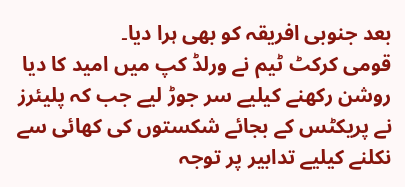بعد جنوبی افریقہ کو بھی ہرا دیا۔
قومی کرکٹ ٹیم نے ورلڈ کپ میں امید کا دیا روشن رکھنے کیلیے سر جوڑ لیے جب کہ پلیئرز نے پریکٹس کے بجائے شکستوں کی کھائی سے نکلنے کیلیے تدابیر پر توجہ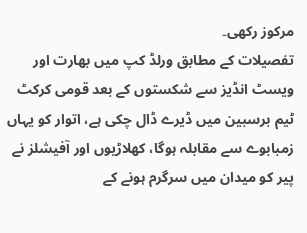مرکوز رکھی۔
تفصیلات کے مطابق ورلڈ کپ میں بھارت اور ویسٹ انڈیز سے شکستوں کے بعد قومی کرکٹ ٹیم برسبین میں ڈیرے ڈال چکی ہے، اتوار کو یہاں زمبابوے سے مقابلہ ہوگا، کھلاڑیوں اور آفیشلز نے پیر کو میدان میں سرگرم ہونے کے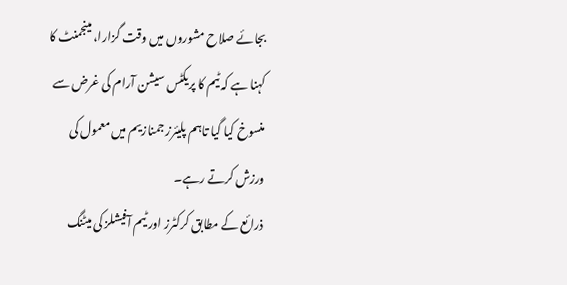بجائے صلاح مشوروں میں وقت گزارا، مینجمنٹ کا کہنا ہے کہ ٹیم کا پریکٹس سیشن آرام کی غرض سے منسوخ کیا گیا تاہم پلیئرز جمنازیم میں معمول کی ورزش کرتے رہے۔
ذرائع کے مطابق کرکٹرز اور ٹیم آفیشلز کی میٹنگ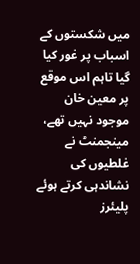میں شکستوں کے اسباب پر غور کیا گیا تاہم اس موقع پر معین خان موجود نہیں تھے، مینجمنٹ نے غلطیوں کی نشاندہی کرتے ہوئے پلیئرز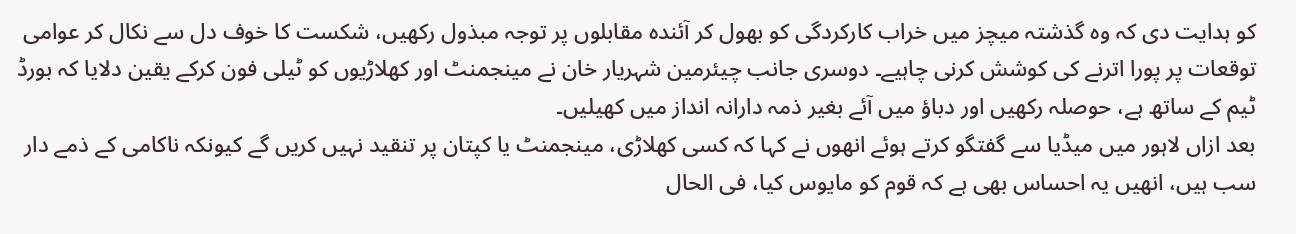کو ہدایت دی کہ وہ گذشتہ میچز میں خراب کارکردگی کو بھول کر آئندہ مقابلوں پر توجہ مبذول رکھیں، شکست کا خوف دل سے نکال کر عوامی توقعات پر پورا اترنے کی کوشش کرنی چاہیے۔ دوسری جانب چیئرمین شہریار خان نے مینجمنٹ اور کھلاڑیوں کو ٹیلی فون کرکے یقین دلایا کہ بورڈ ٹیم کے ساتھ ہے، حوصلہ رکھیں اور دباؤ میں آئے بغیر ذمہ دارانہ انداز میں کھیلیں۔
بعد ازاں لاہور میں میڈیا سے گفتگو کرتے ہوئے انھوں نے کہا کہ کسی کھلاڑی، مینجمنٹ یا کپتان پر تنقید نہیں کریں گے کیونکہ ناکامی کے ذمے دار سب ہیں، انھیں یہ احساس بھی ہے کہ قوم کو مایوس کیا، فی الحال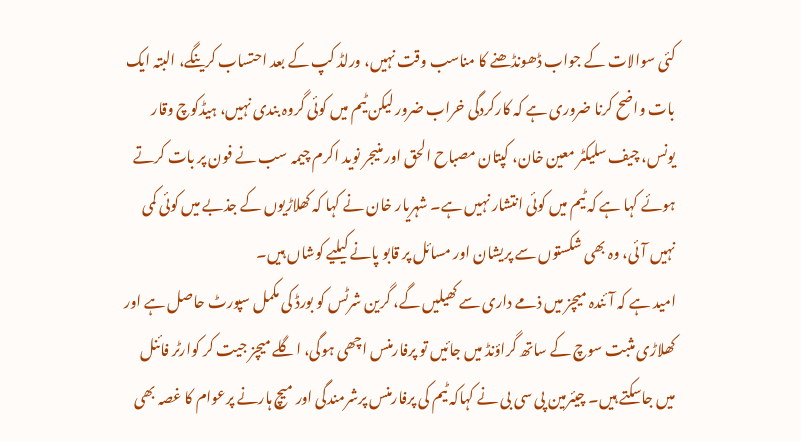کئی سوالات کے جواب ڈھونڈھنے کا مناسب وقت نہیں، ورلڈ کپ کے بعد احتساب کرینگے، البتہ ایک بات واضح کرنا ضروری ہے کہ کارکردگی خراب ضرور لیکن ٹیم میں کوئی گروہ بندی نہیں، ہیڈکوچ وقار یونس، چیف سلیکٹر معین خان، کپتان مصباح الحق اور منیجر نوید اکرم چیمہ سب نے فون پر بات کرتے ہوئے کہا ہے کہ ٹیم میں کوئی انتشار نہیں ہے۔ شہریار خان نے کہا کہ کھلاڑیوں کے جذبے میں کوئی کمی نہیں آئی، وہ بھی شکستوں سے پریشان اور مسائل پر قابو پانے کیلیے کوشاں ہیں۔
امید ہے کہ آئندہ میچز میں ذمے داری سے کھیلیں گے، گرین شرٹس کو بورڈ کی مکمل سپورٹ حاصل ہے اور کھلاڑی مثبت سوچ کے ساتھ گراؤنڈ میں جائیں تو پرفارمنس اچھی ہوگی، اگلے میچز جیت کر کوارٹر فائنل میں جاسکتے ہیں۔ چیئرمین پی سی بی نے کہاکہ ٹیم کی پرفارمنس پرشرمندگی اور میچ ہارنے پرعوام کا غصہ بھی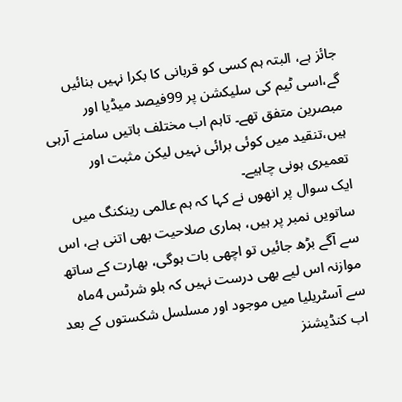جائز ہے، البتہ ہم کسی کو قربانی کا بکرا نہیں بنائیں گے،اسی ٹیم کی سلیکشن پر 99فیصد میڈیا اور مبصرین متفق تھے۔ تاہم اب مختلف باتیں سامنے آرہی ہیں،تنقید میں کوئی برائی نہیں لیکن مثبت اور تعمیری ہونی چاہیے۔
ایک سوال پر انھوں نے کہا کہ ہم عالمی رینکنگ میں ساتویں نمبر پر ہیں، ہماری صلاحیت بھی اتنی ہے، اس سے آگے بڑھ جائیں تو اچھی بات ہوگی، بھارت کے ساتھ موازنہ اس لیے بھی درست نہیں کہ بلو شرٹس 4ماہ سے آسٹریلیا میں موجود اور مسلسل شکستوں کے بعد اب کنڈیشنز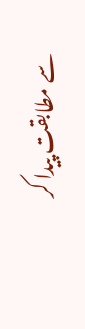سے مطابقت پیدا کر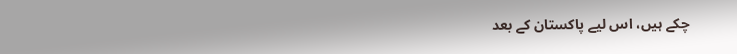چکے ہیں، اس لیے پاکستان کے بعد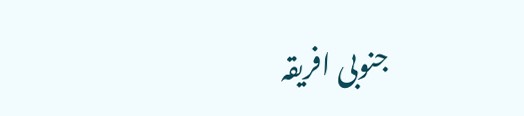جنوبی افریقہ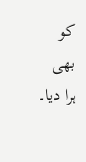کو بھی ہرا دیا۔